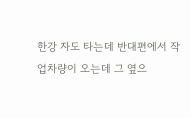한강 자도 타는데 반대편에서 작업차량이 오는데 그 옆으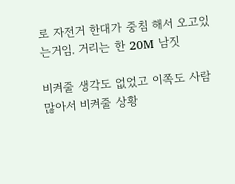로 자전거 한대가 중침 해서 오고있는거임. 거리는 한 20M 남짓

비켜줄 생각도 없었고 이쪽도 사람 많아서 비켜줄 상황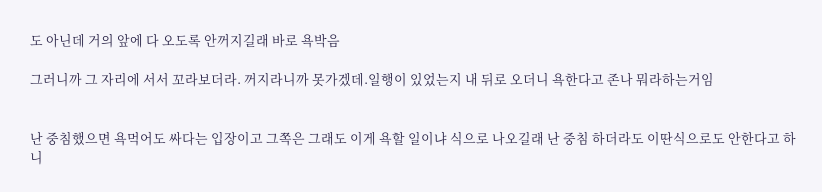도 아닌데 거의 앞에 다 오도록 안꺼지길래 바로 욕박음

그러니까 그 자리에 서서 꼬라보더라. 꺼지라니까 못가겠데.일행이 있었는지 내 뒤로 오더니 욕한다고 존나 뭐라하는거임


난 중침했으면 욕먹어도 싸다는 입장이고 그쪽은 그래도 이게 욕할 일이냐 식으로 나오길래 난 중침 하더라도 이딴식으로도 안한다고 하니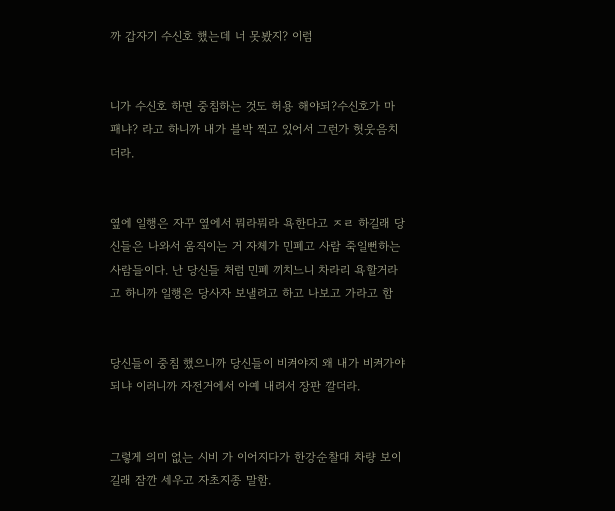까 갑자기 수신호 했는데 너 못봤지? 이럼


니가 수신호 하면 중침하는 것도 허용 해야되?수신호가 마패냐? 라고 하니까 내가 블박 찍고 있어서 그런가 헛웃음치더라.


옆에 일행은 자꾸 옆에서 뭐라뭐라 욕한다고 ㅈㄹ 하길래 당신들은 나와서 움직이는 거 자체가 민폐고 사람 죽일뻔하는 사람들이다. 난 당신들 처럼 민폐 끼치느니 차라리 욕할거라고 하니까 일행은 당사자 보낼려고 하고 나보고 가라고 함


당신들이 중침 했으니까 당신들이 비켜야지 왜 내가 비켜가야되냐 이러니까 자전거에서 아예 내려서 장판 깔더라.


그렇게 의미 없는 시비 가 이어지다가 한강순찰대 차량 보이길래 잠깐 세우고 자초지종 말함.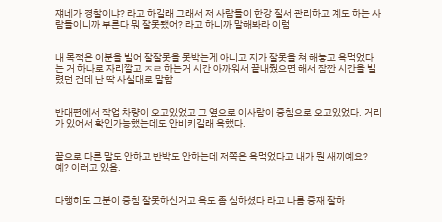쟤네가 경찰이냐? 라고 하길래 그래서 저 사람들이 한강 질서 관리하고 계도 하는 사람들이니까 부른다 뭐 잘못됐어? 라고 하니까 말해봐라 이럼


내 목적은 이분을 빌어 잘잘못을 못박는게 아니고 지가 잘못을 쳐 해놓고 욕먹었다는 거 하나로 자리깔고 ㅈㄹ 하는거 시간 아까워서 끝내줬으면 해서 잠깐 시간을 빌렸던 건데 난 딱 사실대로 말함


반대편에서 작업 차량이 오고있었고 그 옆으로 이사람이 중침으로 오고있었다. 거리가 있어서 확인가능했는데도 안비키길래 욕했다.


끝으로 다른 말도 안하고 반박도 안하는데 저쪽은 욕먹었다고 내가 뭔 새끼예요? 예? 이러고 있음.


다행히도 그분이 중침 잘못하신거고 욕도 좀 심하셨다 라고 나름 중재 잘하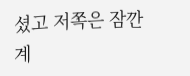셨고 저쪽은 잠깐 계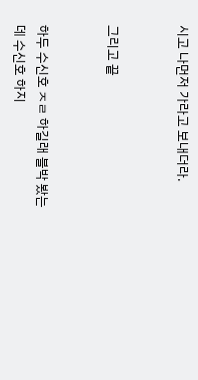시고 나먼저 가라고 보내더라.


그리고 끝


하두 수신호 ㅈㄹ 하길래 블박 봤는데 수신호 하지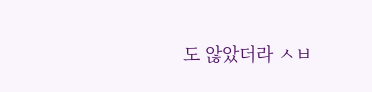도 않았더라 ㅅㅂ